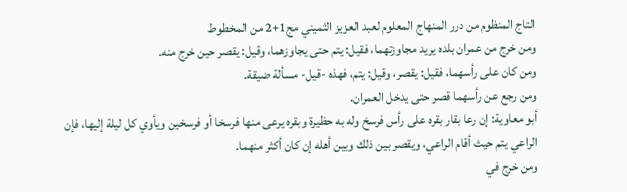التاج المنظوم من درر المنهاج المعلوم لعبد العزيز الثميني مج1+2 من المخطوط
ومن خرج من عمران بلده يريد مجاوزتهما، فقيل: يتم حتى يجاوزهما، وقيل: يقصر حين خرج منه.
ومن كان على رأسهما، فقيل: يقصر، وقيل: يتم، فهذه -قيل- مسألة ضيقة.
ومن رجع عن رأسهما قصر حتى يدخل العمران.
أبو معاوية: إن رعا بقار بقره على رأس فرسخ وله به حظيرة وبقره يرعى منها فرسخا أو فرسخين ويأوي كل ليلة إليها، فإن الراعي يتم حيث أقام الراعي، ويقصر بين ذلك وبين أهله إن كان أكثر منهما.
ومن خرج في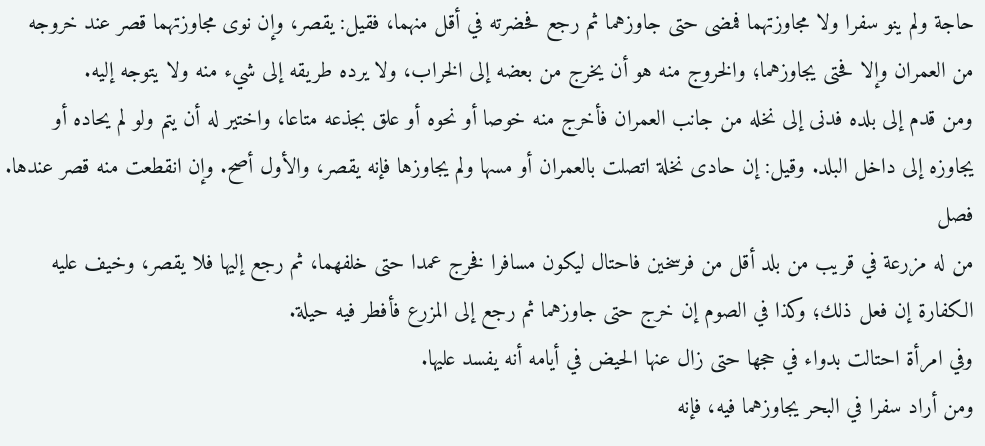حاجة ولم ينو سفرا ولا مجاوزتهما فمضى حتى جاوزهما ثم رجع فحضرته في أقل منهما، فقيل: يقصر، وإن نوى مجاوزتهما قصر عند خروجه من العمران وإلا فحتى يجاوزهما؛ والخروج منه هو أن يخرج من بعضه إلى الخراب، ولا يرده طريقه إلى شيء منه ولا يتوجه إليه.
ومن قدم إلى بلده فدنى إلى نخله من جانب العمران فأخرج منه خوصا أو نحوه أو علق بجذعه متاعا، واختير له أن يتم ولو لم يحاده أو يجاوزه إلى داخل البلد. وقيل: إن حادى نخلة اتصلت بالعمران أو مسها ولم يجاوزها فإنه يقصر، والأول أصح. وإن انقطعت منه قصر عندها.
فصل
من له مزرعة في قريب من بلد أقل من فرسخين فاحتال ليكون مسافرا فخرج عمدا حتى خلفهما، ثم رجع إليها فلا يقصر، وخيف عليه الكفارة إن فعل ذلك؛ وكذا في الصوم إن خرج حتى جاوزهما ثم رجع إلى المزرع فأفطر فيه حيلة.
وفي امرأة احتالت بدواء في حجها حتى زال عنها الحيض في أيامه أنه يفسد عليها.
ومن أراد سفرا في البحر يجاوزهما فيه، فإنه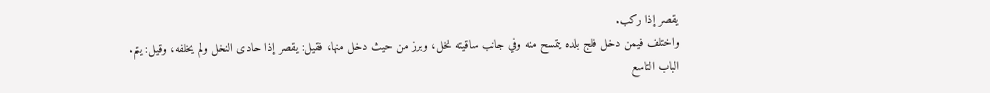يقصر إذا ركب.
واختلف فيمن دخل فلج بلده يتمسح منه وفي جانب ساقيته نخل، وبرز من حيث دخل منها، فقيل: يقصر إذا حادى النخل ولم يخلفه، وقيل: يتم.
الباب التاسع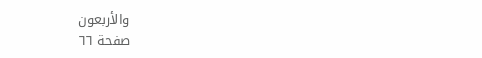والأربعون
صفحة ٦٦